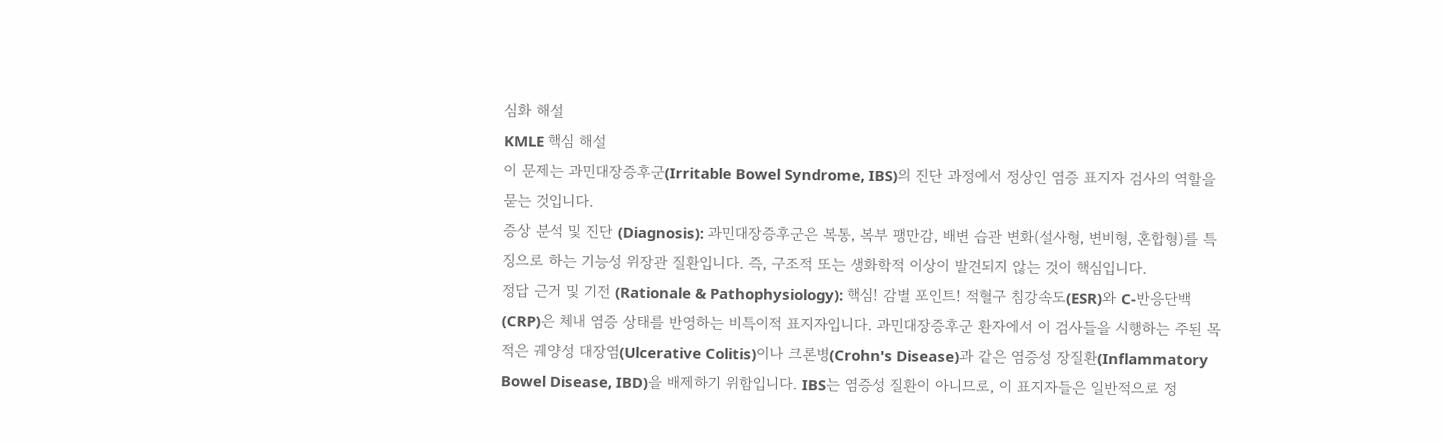심화 해설
KMLE 핵심 해설
이 문제는 과민대장증후군(Irritable Bowel Syndrome, IBS)의 진단 과정에서 정상인 염증 표지자 검사의 역할을 묻는 것입니다.
증상 분석 및 진단 (Diagnosis): 과민대장증후군은 복통, 복부 팽만감, 배변 습관 변화(설사형, 변비형, 혼합형)를 특징으로 하는 기능성 위장관 질환입니다. 즉, 구조적 또는 생화학적 이상이 발견되지 않는 것이 핵심입니다.
정답 근거 및 기전 (Rationale & Pathophysiology): 핵심! 감별 포인트! 적혈구 침강속도(ESR)와 C-반응단백(CRP)은 체내 염증 상태를 반영하는 비특이적 표지자입니다. 과민대장증후군 환자에서 이 검사들을 시행하는 주된 목적은 궤양성 대장염(Ulcerative Colitis)이나 크론병(Crohn's Disease)과 같은 염증성 장질환(Inflammatory Bowel Disease, IBD)을 배제하기 위함입니다. IBS는 염증성 질환이 아니므로, 이 표지자들은 일반적으로 정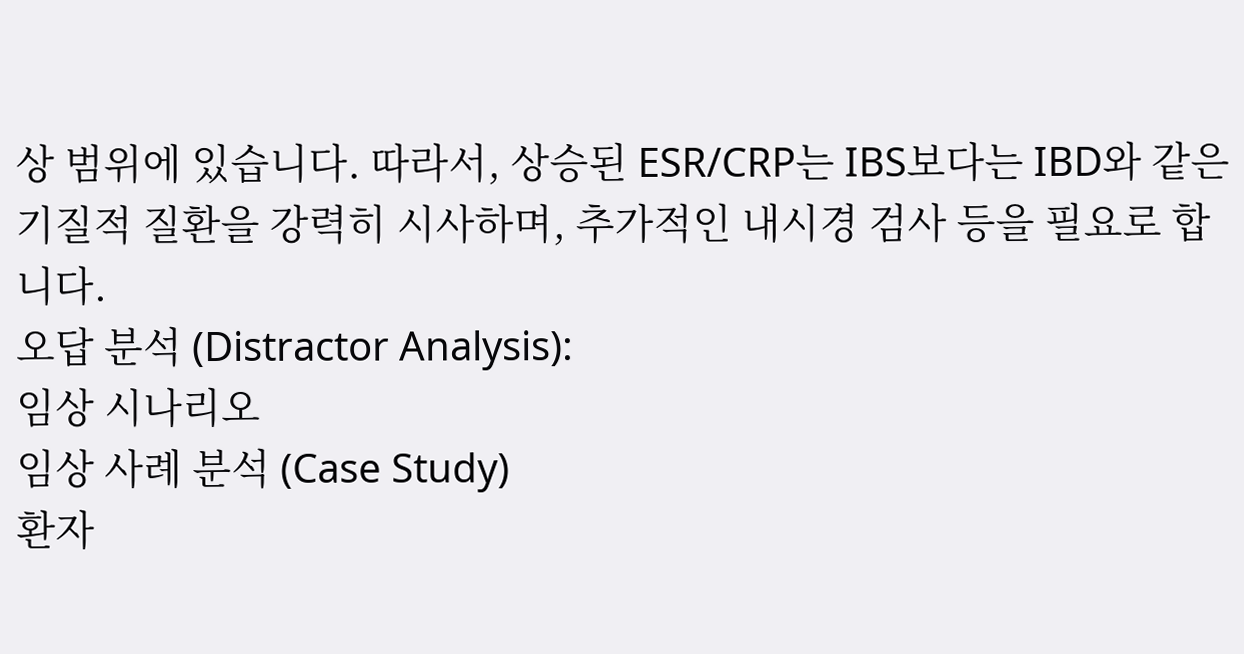상 범위에 있습니다. 따라서, 상승된 ESR/CRP는 IBS보다는 IBD와 같은 기질적 질환을 강력히 시사하며, 추가적인 내시경 검사 등을 필요로 합니다.
오답 분석 (Distractor Analysis):
임상 시나리오
임상 사례 분석 (Case Study)
환자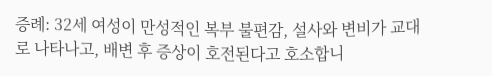증례: 32세 여성이 만성적인 복부 불편감, 설사와 변비가 교대로 나타나고, 배변 후 증상이 호전된다고 호소합니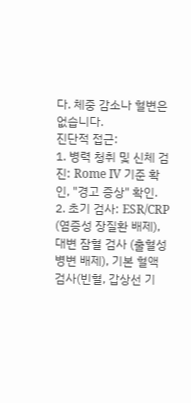다. 체중 감소나 혈변은 없습니다.
진단적 접근:
1. 병력 청취 및 신체 검진: Rome IV 기준 확인, "경고 증상" 확인.
2. 초기 검사: ESR/CRP (염증성 장질환 배제), 대변 잠혈 검사 (출혈성 병변 배제), 기본 혈액 검사(빈혈, 갑상선 기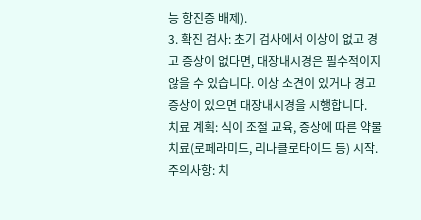능 항진증 배제).
3. 확진 검사: 초기 검사에서 이상이 없고 경고 증상이 없다면, 대장내시경은 필수적이지 않을 수 있습니다. 이상 소견이 있거나 경고 증상이 있으면 대장내시경을 시행합니다.
치료 계획: 식이 조절 교육, 증상에 따른 약물 치료(로페라미드, 리나클로타이드 등) 시작.
주의사항: 치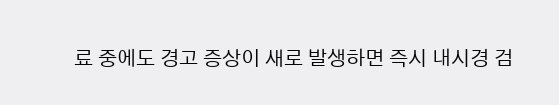료 중에도 경고 증상이 새로 발생하면 즉시 내시경 검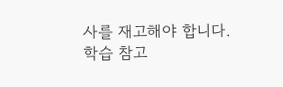사를 재고해야 합니다.
학습 참고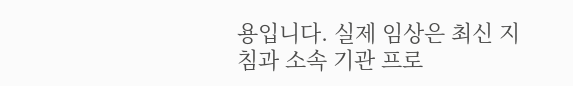용입니다. 실제 임상은 최신 지침과 소속 기관 프로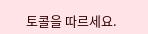토콜을 따르세요.